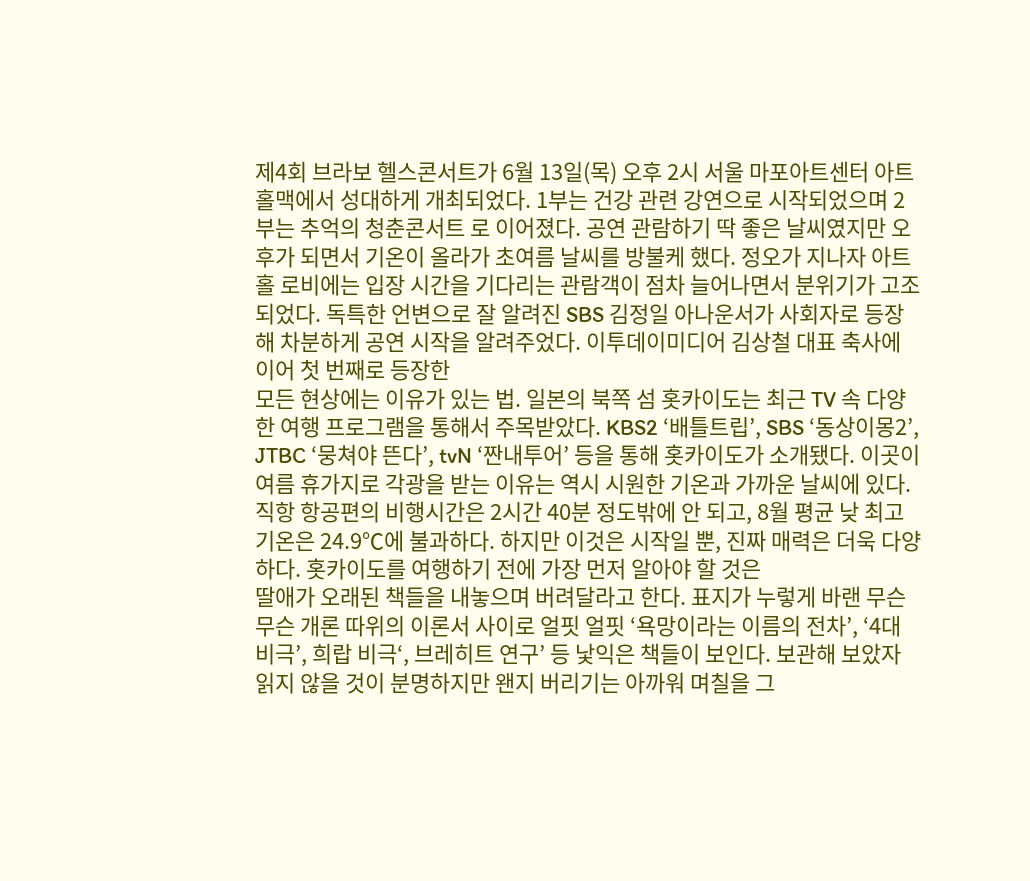제4회 브라보 헬스콘서트가 6월 13일(목) 오후 2시 서울 마포아트센터 아트홀맥에서 성대하게 개최되었다. 1부는 건강 관련 강연으로 시작되었으며 2부는 추억의 청춘콘서트 로 이어졌다. 공연 관람하기 딱 좋은 날씨였지만 오후가 되면서 기온이 올라가 초여름 날씨를 방불케 했다. 정오가 지나자 아트홀 로비에는 입장 시간을 기다리는 관람객이 점차 늘어나면서 분위기가 고조되었다. 독특한 언변으로 잘 알려진 SBS 김정일 아나운서가 사회자로 등장해 차분하게 공연 시작을 알려주었다. 이투데이미디어 김상철 대표 축사에 이어 첫 번째로 등장한
모든 현상에는 이유가 있는 법. 일본의 북쪽 섬 홋카이도는 최근 TV 속 다양한 여행 프로그램을 통해서 주목받았다. KBS2 ‘배틀트립’, SBS ‘동상이몽2’, JTBC ‘뭉쳐야 뜬다’, tvN ‘짠내투어’ 등을 통해 홋카이도가 소개됐다. 이곳이 여름 휴가지로 각광을 받는 이유는 역시 시원한 기온과 가까운 날씨에 있다. 직항 항공편의 비행시간은 2시간 40분 정도밖에 안 되고, 8월 평균 낮 최고기온은 24.9℃에 불과하다. 하지만 이것은 시작일 뿐, 진짜 매력은 더욱 다양하다. 홋카이도를 여행하기 전에 가장 먼저 알아야 할 것은
딸애가 오래된 책들을 내놓으며 버려달라고 한다. 표지가 누렇게 바랜 무슨 무슨 개론 따위의 이론서 사이로 얼핏 얼핏 ‘욕망이라는 이름의 전차’, ‘4대 비극’, 희랍 비극‘, 브레히트 연구’ 등 낯익은 책들이 보인다. 보관해 보았자 읽지 않을 것이 분명하지만 왠지 버리기는 아까워 며칠을 그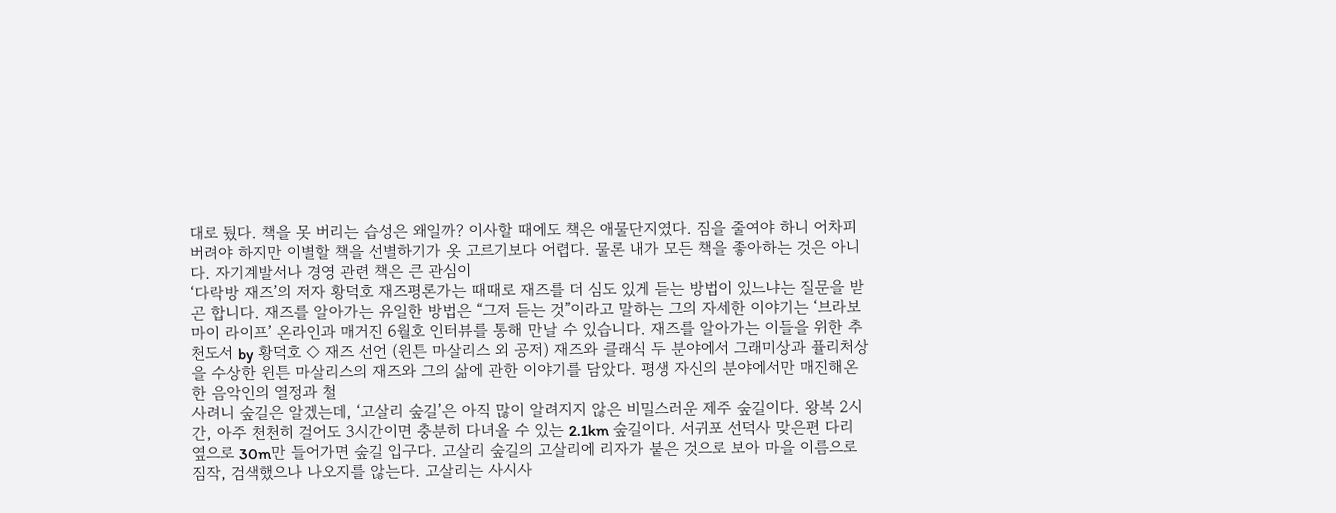대로 뒀다. 책을 못 버리는 습성은 왜일까? 이사할 때에도 책은 애물단지였다. 짐을 줄여야 하니 어차피 버려야 하지만 이별할 책을 선별하기가 옷 고르기보다 어렵다. 물론 내가 모든 책을 좋아하는 것은 아니다. 자기계발서나 경영 관련 책은 큰 관심이
‘다락방 재즈’의 저자 황덕호 재즈평론가는 때때로 재즈를 더 심도 있게 듣는 방법이 있느냐는 질문을 받곤 합니다. 재즈를 알아가는 유일한 방법은 “그저 듣는 것”이라고 말하는 그의 자세한 이야기는 ‘브라보 마이 라이프’ 온라인과 매거진 6월호 인터뷰를 통해 만날 수 있습니다. 재즈를 알아가는 이들을 위한 추천도서 by 황덕호 ◇ 재즈 선언 (윈튼 마살리스 외 공저) 재즈와 클래식 두 분야에서 그래미상과 퓰리처상을 수상한 윈튼 마살리스의 재즈와 그의 삶에 관한 이야기를 담았다. 평생 자신의 분야에서만 매진해온 한 음악인의 열정과 철
사려니 숲길은 알겠는데, ‘고살리 숲길’은 아직 많이 알려지지 않은 비밀스러운 제주 숲길이다. 왕복 2시간, 아주 천천히 걸어도 3시간이면 충분히 다녀올 수 있는 2.1km 숲길이다. 서귀포 선덕사 맞은편 다리 옆으로 30m만 들어가면 숲길 입구다. 고살리 숲길의 고살리에 리자가 붙은 것으로 보아 마을 이름으로 짐작, 검색했으나 나오지를 않는다. 고살리는 사시사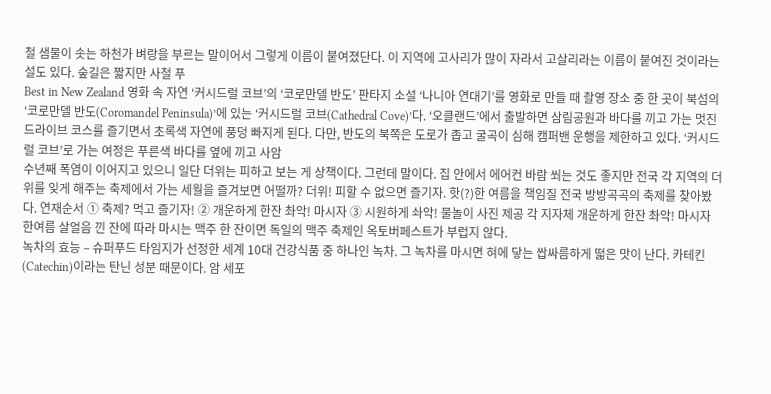철 샘물이 솟는 하천가 벼랑을 부르는 말이어서 그렇게 이름이 붙여졌단다. 이 지역에 고사리가 많이 자라서 고살리라는 이름이 붙여진 것이라는 설도 있다. 숲길은 짧지만 사철 푸
Best in New Zealand 영화 속 자연 ‘커시드럴 코브’의 ‘코로만델 반도’ 판타지 소설 ‘나니아 연대기’를 영화로 만들 때 촬영 장소 중 한 곳이 북섬의 ‘코로만델 반도(Coromandel Peninsula)’에 있는 ‘커시드럴 코브(Cathedral Cove)’다. ‘오클랜드’에서 출발하면 삼림공원과 바다를 끼고 가는 멋진 드라이브 코스를 즐기면서 초록색 자연에 풍덩 빠지게 된다. 다만, 반도의 북쪽은 도로가 좁고 굴곡이 심해 캠퍼밴 운행을 제한하고 있다. ‘커시드럴 코브’로 가는 여정은 푸른색 바다를 옆에 끼고 사암
수년째 폭염이 이어지고 있으니 일단 더위는 피하고 보는 게 상책이다. 그런데 말이다. 집 안에서 에어컨 바람 쐬는 것도 좋지만 전국 각 지역의 더위를 잊게 해주는 축제에서 가는 세월을 즐겨보면 어떨까? 더위! 피할 수 없으면 즐기자. 핫(?)한 여름을 책임질 전국 방방곡곡의 축제를 찾아봤다. 연재순서 ① 축제? 먹고 즐기자! ② 개운하게 한잔 촤악! 마시자 ③ 시원하게 솨악! 물놀이 사진 제공 각 지자체 개운하게 한잔 촤악! 마시자 한여름 살얼음 낀 잔에 따라 마시는 맥주 한 잔이면 독일의 맥주 축제인 옥토버페스트가 부럽지 않다.
녹차의 효능 – 슈퍼푸드 타임지가 선정한 세계 10대 건강식품 중 하나인 녹차. 그 녹차를 마시면 혀에 닿는 쌉싸름하게 떫은 맛이 난다. 카테킨(Catechin)이라는 탄닌 성분 때문이다. 암 세포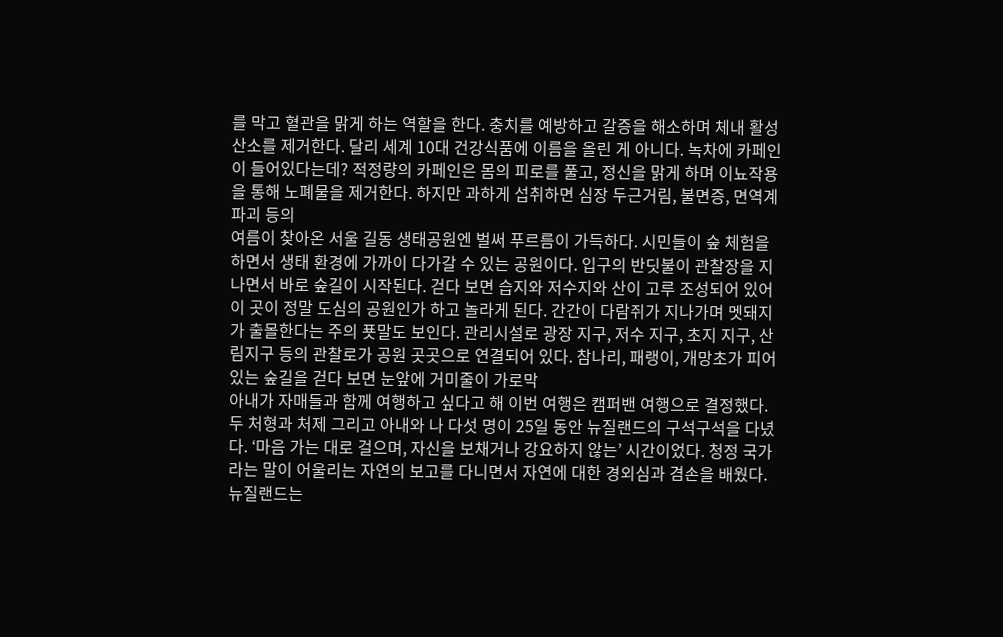를 막고 혈관을 맑게 하는 역할을 한다. 충치를 예방하고 갈증을 해소하며 체내 활성산소를 제거한다. 달리 세계 10대 건강식품에 이름을 올린 게 아니다. 녹차에 카페인이 들어있다는데? 적정량의 카페인은 몸의 피로를 풀고, 정신을 맑게 하며 이뇨작용을 통해 노폐물을 제거한다. 하지만 과하게 섭취하면 심장 두근거림, 불면증, 면역계 파괴 등의
여름이 찾아온 서울 길동 생태공원엔 벌써 푸르름이 가득하다. 시민들이 숲 체험을 하면서 생태 환경에 가까이 다가갈 수 있는 공원이다. 입구의 반딧불이 관찰장을 지나면서 바로 숲길이 시작된다. 걷다 보면 습지와 저수지와 산이 고루 조성되어 있어 이 곳이 정말 도심의 공원인가 하고 놀라게 된다. 간간이 다람쥐가 지나가며 멧돼지가 출몰한다는 주의 푯말도 보인다. 관리시설로 광장 지구, 저수 지구, 초지 지구, 산림지구 등의 관찰로가 공원 곳곳으로 연결되어 있다. 참나리, 패랭이, 개망초가 피어있는 숲길을 걷다 보면 눈앞에 거미줄이 가로막
아내가 자매들과 함께 여행하고 싶다고 해 이번 여행은 캠퍼밴 여행으로 결정했다. 두 처형과 처제 그리고 아내와 나 다섯 명이 25일 동안 뉴질랜드의 구석구석을 다녔다. ‘마음 가는 대로 걸으며, 자신을 보채거나 강요하지 않는’ 시간이었다. 청정 국가라는 말이 어울리는 자연의 보고를 다니면서 자연에 대한 경외심과 겸손을 배웠다. 뉴질랜드는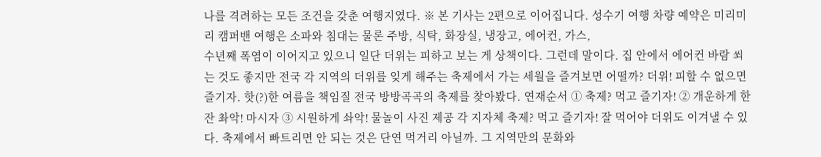나를 격려하는 모든 조건을 갖춘 여행지였다. ※ 본 기사는 2편으로 이어집니다. 성수기 여행 차량 예약은 미리미리 캠퍼밴 여행은 소파와 침대는 물론 주방, 식탁, 화장실, 냉장고, 에어컨, 가스,
수년째 폭염이 이어지고 있으니 일단 더위는 피하고 보는 게 상책이다. 그런데 말이다. 집 안에서 에어컨 바람 쐬는 것도 좋지만 전국 각 지역의 더위를 잊게 해주는 축제에서 가는 세월을 즐겨보면 어떨까? 더위! 피할 수 없으면 즐기자. 핫(?)한 여름을 책임질 전국 방방곡곡의 축제를 찾아봤다. 연재순서 ① 축제? 먹고 즐기자! ② 개운하게 한잔 촤악! 마시자 ③ 시원하게 솨악! 물놀이 사진 제공 각 지자체 축제? 먹고 즐기자! 잘 먹어야 더위도 이겨낼 수 있다. 축제에서 빠트리면 안 되는 것은 단연 먹거리 아닐까. 그 지역만의 문화와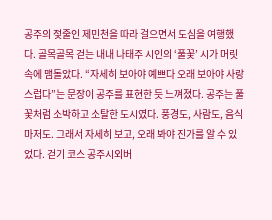공주의 젖줄인 제민천을 따라 걸으면서 도심을 여행했다. 골목골목 걷는 내내 나태주 시인의 ‘풀꽃’ 시가 머릿속에 맴돌았다. “자세히 보아야 예쁘다 오래 보아야 사랑스럽다”는 문장이 공주를 표현한 듯 느껴졌다. 공주는 풀꽃처럼 소박하고 소탈한 도시였다. 풍경도, 사람도, 음식마저도. 그래서 자세히 보고, 오래 봐야 진가를 알 수 있었다. 걷기 코스 공주시외버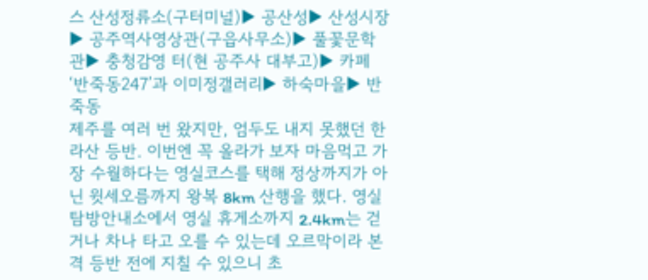스 산성정류소(구터미널)▶ 공산성▶ 산성시장▶ 공주역사영상관(구읍사무소)▶ 풀꽃문학관▶ 충청감영 터(현 공주사 대부고)▶ 카페 ‘반죽동247’과 이미정갤러리▶ 하숙마을▶ 반죽동
제주를 여러 번 왔지만, 엄두도 내지 못했던 한라산 등반. 이번엔 꼭 올라가 보자 마음먹고 가장 수월하다는 영실코스를 택해 정상까지가 아닌 윗세오름까지 왕복 8km 산행을 했다. 영실 탐방안내소에서 영실 휴게소까지 2.4km는 걷거나 차나 타고 오를 수 있는데 오르막이라 본격 등반 전에 지칠 수 있으니 초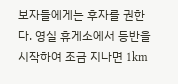보자들에게는 후자를 권한다. 영실 휴게소에서 등반을 시작하여 조금 지나면 1km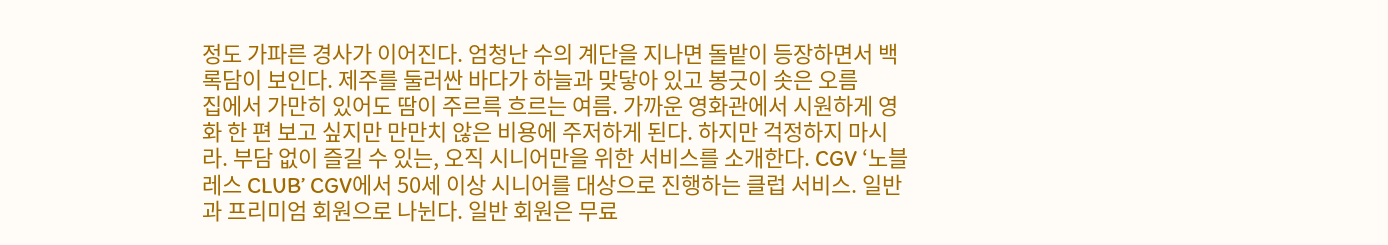정도 가파른 경사가 이어진다. 엄청난 수의 계단을 지나면 돌밭이 등장하면서 백록담이 보인다. 제주를 둘러싼 바다가 하늘과 맞닿아 있고 봉긋이 솟은 오름
집에서 가만히 있어도 땀이 주르륵 흐르는 여름. 가까운 영화관에서 시원하게 영화 한 편 보고 싶지만 만만치 않은 비용에 주저하게 된다. 하지만 걱정하지 마시라. 부담 없이 즐길 수 있는, 오직 시니어만을 위한 서비스를 소개한다. CGV ‘노블레스 CLUB’ CGV에서 50세 이상 시니어를 대상으로 진행하는 클럽 서비스. 일반과 프리미엄 회원으로 나뉜다. 일반 회원은 무료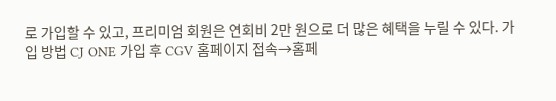로 가입할 수 있고, 프리미엄 회원은 연회비 2만 원으로 더 많은 혜택을 누릴 수 있다. 가입 방법 CJ ONE 가입 후 CGV 홈페이지 접속→홈페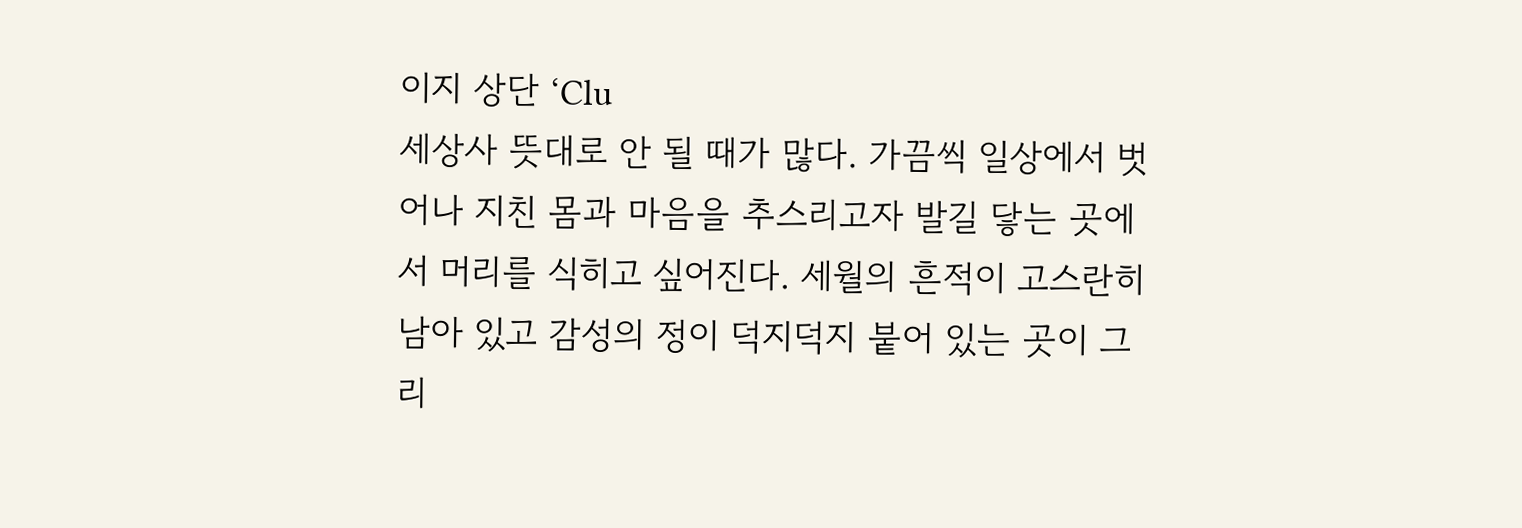이지 상단 ‘Clu
세상사 뜻대로 안 될 때가 많다. 가끔씩 일상에서 벗어나 지친 몸과 마음을 추스리고자 발길 닿는 곳에서 머리를 식히고 싶어진다. 세월의 흔적이 고스란히 남아 있고 감성의 정이 덕지덕지 붙어 있는 곳이 그리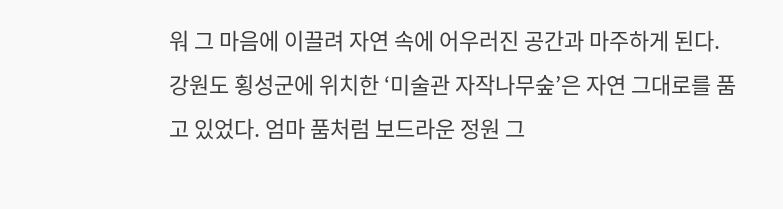워 그 마음에 이끌려 자연 속에 어우러진 공간과 마주하게 된다. 강원도 횡성군에 위치한 ‘미술관 자작나무숲’은 자연 그대로를 품고 있었다. 엄마 품처럼 보드라운 정원 그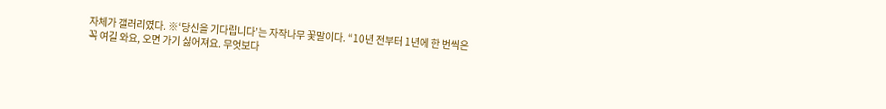자체가 갤러리였다. ※‘당신을 기다립니다’는 자작나무 꽃말이다. “10년 전부터 1년에 한 번씩은 꼭 여길 와요, 오면 가기 싫어져요. 무엇보다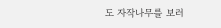도 자작나무를 보러